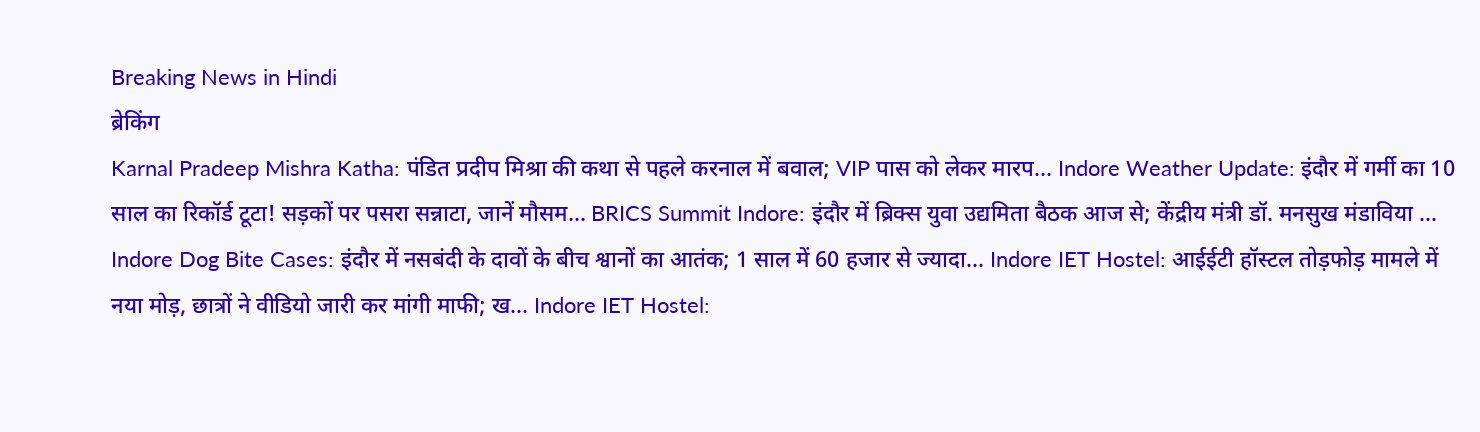Breaking News in Hindi
ब्रेकिंग
Karnal Pradeep Mishra Katha: पंडित प्रदीप मिश्रा की कथा से पहले करनाल में बवाल; VIP पास को लेकर मारप... Indore Weather Update: इंदौर में गर्मी का 10 साल का रिकॉर्ड टूटा! सड़कों पर पसरा सन्नाटा, जानें मौसम... BRICS Summit Indore: इंदौर में ब्रिक्स युवा उद्यमिता बैठक आज से; केंद्रीय मंत्री डॉ. मनसुख मंडाविया ... Indore Dog Bite Cases: इंदौर में नसबंदी के दावों के बीच श्वानों का आतंक; 1 साल में 60 हजार से ज्यादा... Indore IET Hostel: आईईटी हॉस्टल तोड़फोड़ मामले में नया मोड़, छात्रों ने वीडियो जारी कर मांगी माफी; ख... Indore IET Hostel: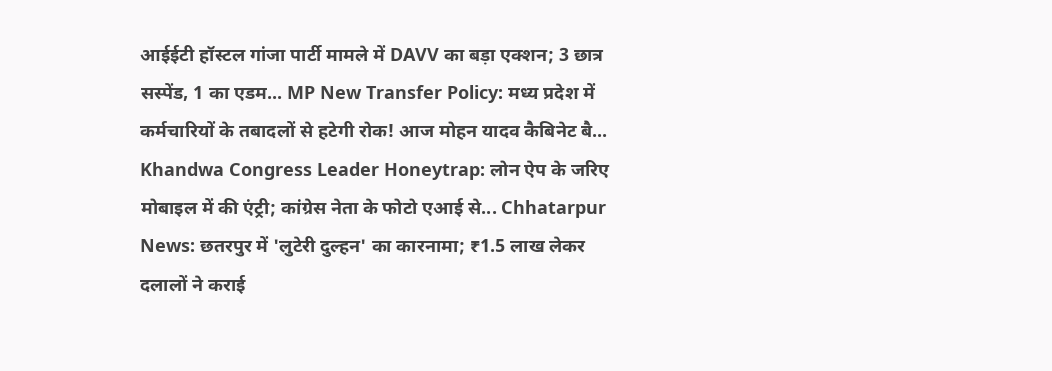आईईटी हॉस्टल गांजा पार्टी मामले में DAVV का बड़ा एक्शन; 3 छात्र सस्पेंड, 1 का एडम... MP New Transfer Policy: मध्य प्रदेश में कर्मचारियों के तबादलों से हटेगी रोक! आज मोहन यादव कैबिनेट बै... Khandwa Congress Leader Honeytrap: लोन ऐप के जरिए मोबाइल में की एंट्री; कांग्रेस नेता के फोटो एआई से... Chhatarpur News: छतरपुर में 'लुटेरी दुल्हन' का कारनामा; ₹1.5 लाख लेकर दलालों ने कराई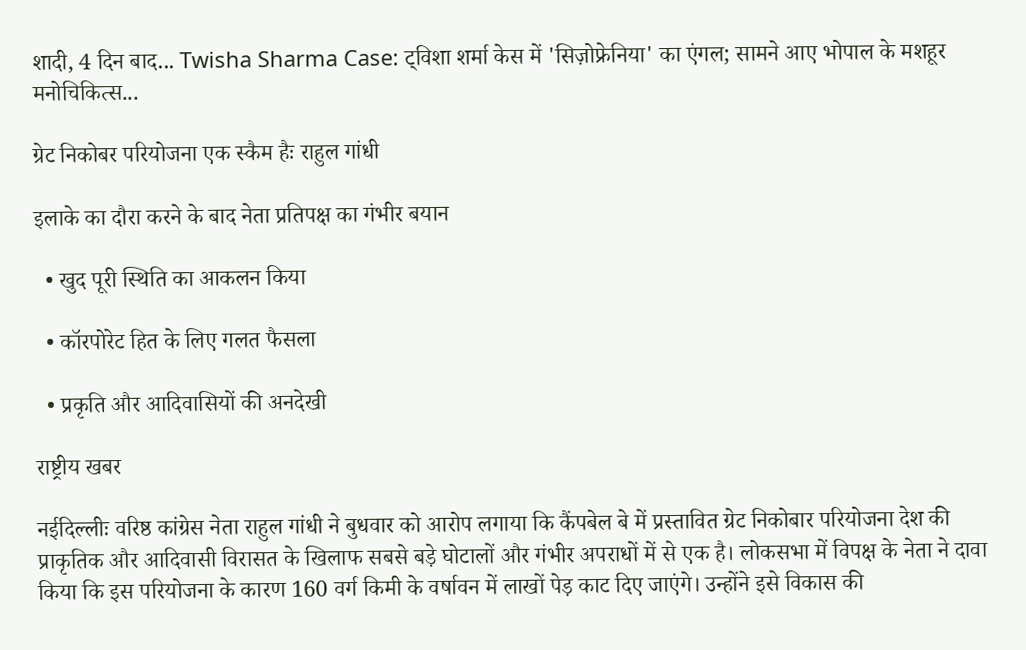शादी, 4 दिन बाद... Twisha Sharma Case: ट्विशा शर्मा केस में 'सिज़ोफ्रेनिया' का एंगल; सामने आए भोपाल के मशहूर मनोचिकित्स...

ग्रेट निकोबर परियोजना एक स्कैम हैः राहुल गांधी

इलाके का दौरा करने के बाद नेता प्रतिपक्ष का गंभीर बयान

  • खुद पूरी स्थिति का आकलन किया

  • कॉरपोरेट हित के लिए गलत फैसला

  • प्रकृति और आदिवासियों की अनदेखी

राष्ट्रीय खबर

नईदिल्लीः वरिष्ठ कांग्रेस नेता राहुल गांधी ने बुधवार को आरोप लगाया कि कैंपबेल बे में प्रस्तावित ग्रेट निकोबार परियोजना देश की प्राकृतिक और आदिवासी विरासत के खिलाफ सबसे बड़े घोटालों और गंभीर अपराधों में से एक है। लोकसभा में विपक्ष के नेता ने दावा किया कि इस परियोजना के कारण 160 वर्ग किमी के वर्षावन में लाखों पेड़ काट दिए जाएंगे। उन्होंने इसे विकास की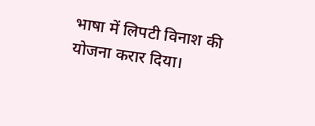भाषा में लिपटी विनाश की योजना करार दिया।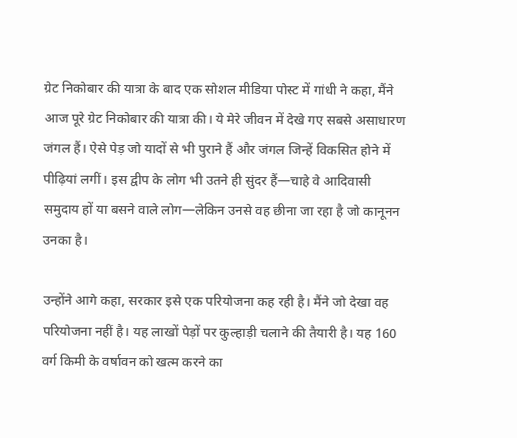ग्रेट निकोबार की यात्रा के बाद एक सोशल मीडिया पोस्ट में गांधी ने कहा, मैंने आज पूरे ग्रेट निकोबार की यात्रा की। ये मेरे जीवन में देखे गए सबसे असाधारण जंगल हैं। ऐसे पेड़ जो यादों से भी पुराने हैं और जंगल जिन्हें विकसित होने में पीढ़ियां लगीं। इस द्वीप के लोग भी उतने ही सुंदर हैं—चाहे वे आदिवासी समुदाय हों या बसने वाले लोग—लेकिन उनसे वह छीना जा रहा है जो कानूनन उनका है।

उन्होंने आगे कहा, सरकार इसे एक परियोजना कह रही है। मैंने जो देखा वह परियोजना नहीं है। यह लाखों पेड़ों पर कुल्हाड़ी चलाने की तैयारी है। यह 160 वर्ग किमी के वर्षावन को खत्म करने का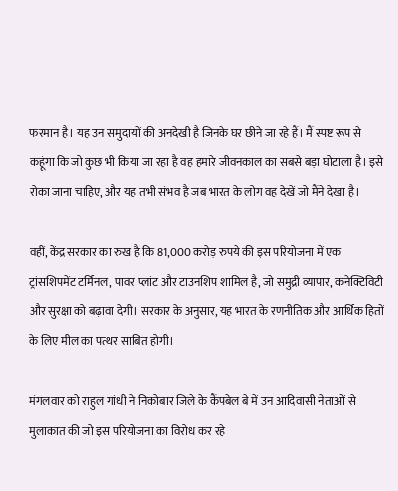फरमान है। यह उन समुदायों की अनदेखी है जिनके घर छीने जा रहे हैं। मैं स्पष्ट रूप से कहूंगा कि जो कुछ भी किया जा रहा है वह हमारे जीवनकाल का सबसे बड़ा घोटाला है। इसे रोका जाना चाहिए, और यह तभी संभव है जब भारत के लोग वह देखें जो मैंने देखा है।

वहीं, केंद्र सरकार का रुख है कि 81,000 करोड़ रुपये की इस परियोजना में एक ट्रांसशिपमेंट टर्मिनल, पावर प्लांट और टाउनशिप शामिल है, जो समुद्री व्यापार, कनेक्टिविटी और सुरक्षा को बढ़ावा देगी। सरकार के अनुसार, यह भारत के रणनीतिक और आर्थिक हितों के लिए मील का पत्थर साबित होगी।

मंगलवार को राहुल गांधी ने निकोबार जिले के कैंपबेल बे में उन आदिवासी नेताओं से मुलाकात की जो इस परियोजना का विरोध कर रहे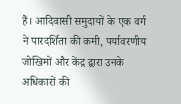हैं। आदिवासी समुदायों के एक वर्ग ने पारदर्शिता की कमी, पर्यावरणीय जोखिमों और केंद्र द्वारा उनके अधिकारों की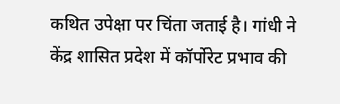कथित उपेक्षा पर चिंता जताई है। गांधी ने केंद्र शासित प्रदेश में कॉर्पोरेट प्रभाव की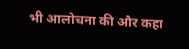भी आलोचना की और कहा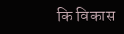कि विकास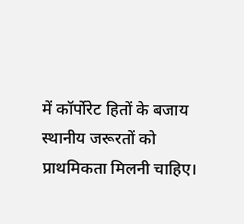में कॉर्पोरेट हितों के बजाय स्थानीय जरूरतों को प्राथमिकता मिलनी चाहिए।